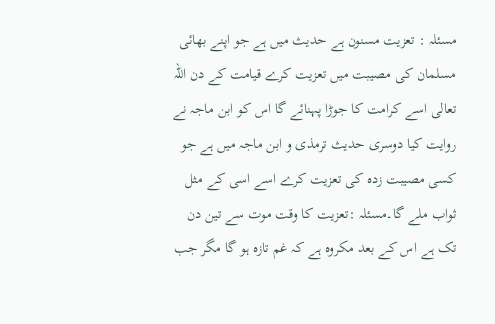مسئلہ : تعزیت مسنون ہے حدیث میں ہے جو اپنے بھائی مسلمان کی مصیبت میں تعزیت کرے قیامت کے دن اللہ تعالی اسے کرامت کا جوڑا پہنائے گا اس کو ابن ماجہ نے روایت کیا دوسری حدیث ترمذی و ابن ماجہ میں ہے جو کسی مصیبت زدہ کی تعزیت کرے اسے اسی کے مثل ثواب ملے گا۔مسئلہ :تعزیت کا وقت موت سے تین دن تک ہے اس کے بعد مکروہ ہے کہ غم تازہ ہو گا مگر جب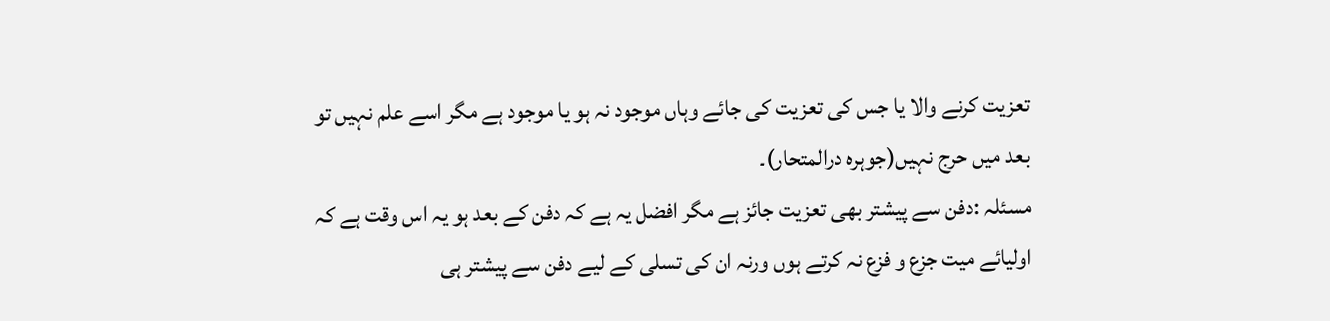تعزیت کرنے والا یا جس کی تعزیت کی جائے وہاں موجود نہ ہو یا موجود ہے مگر اسے علم نہیں تو بعد میں حرج نہیں(جوہرہ درالمتحار)۔
مسئلہ :دفن سے پیشتر بھی تعزیت جائز ہے مگر افضل یہ ہے کہ دفن کے بعد ہو یہ اس وقت ہے کہ اولیائے میت جزع و فزع نہ کرتے ہوں ورنہ ان کی تسلی کے لیے دفن سے پیشتر ہی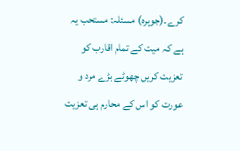کرے۔(جوہرہ) مسئلہ: مستحب یہ ہے کہ میت کے تمام اقارب کو تعزیت کریں چھوٹے بڑے مرد و عورت کو اس کے محارم ہی تعزیت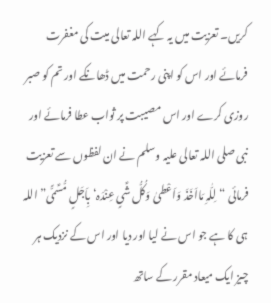کریں۔ تعزیت میں یہ کہے اللہ تعالی میت کی مغفرت فرمائے اور اس کو اپنی رحمت میں ڈھانکے اور تم کو صبر روزی کرے اور اس مصیبت پر ثواب عطا فرمائے اور نبی صلی اللہ تعالی علیہ وسلم نے ان لفظوں سے تعزیت فرمائی “لِلّٰہِ مَااَخَذَ وَاَعْطیٰ وَکُلُّ شؑیٍ عِنْدَہ‘ بِاَجَلٍ مُّسؑمًّی”اللہ ہی کا ہے جو اس نے لیا اور دیا اور اس کے نزدیک ہر چیز ایک میعاد مقرر کے ساتھ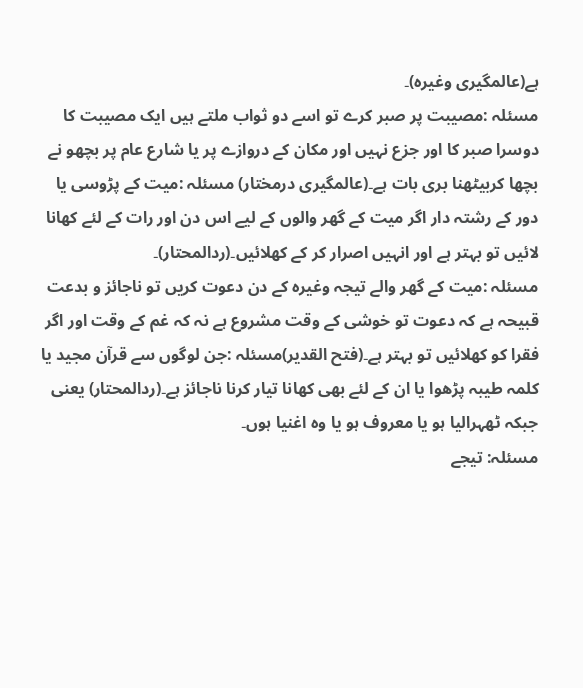ہے(عالمگیری وغیرہ)۔
مسئلہ :مصیبت پر صبر کرے تو اسے دو ثواب ملتے ہیں ایک مصیبت کا دوسرا صبر کا اور جزع نہیں اور مکان کے دروازے پر یا شارع عام پر بچھو نے بچھا کربیٹھنا بری بات ہے۔(عالمگیری درمختار) مسئلہ :میت کے پڑوسی یا دور کے رشتہ دار اگر میت کے گھر والوں کے لیے اس دن اور رات کے لئے کھانا لائیں تو بہتر ہے اور انہیں اصرار کر کے کھلائیں۔(ردالمحتار)۔
مسئلہ :میت کے گھر والے تیجہ وغیرہ کے دن دعوت کریں تو ناجائز و بدعت قبیحہ ہے کہ دعوت تو خوشی کے وقت مشروع ہے نہ کہ غم کے وقت اور اگر فقرا کو کھلائیں تو بہتر ہے۔(فتح القدیر)مسئلہ :جن لوگوں سے قرآن مجید یا کلمہ طیبہ پڑھوا یا ان کے لئے بھی کھانا تیار کرنا ناجائز ہے۔(ردالمحتار) یعنی جبکہ ٹھہرالیا ہو یا معروف ہو یا وہ اغنیا ہوں۔
مسئلہ: تیجے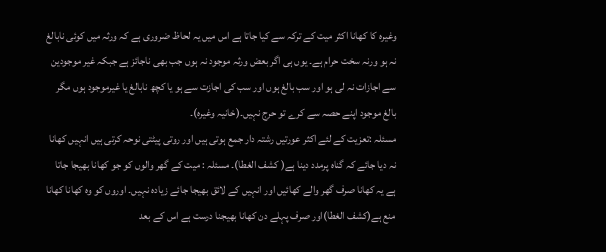وغیرہ کا کھانا اکثر میت کے ترکہ سے کیا جاتا ہے اس میں یہ لحاظ ضروری ہے کہ ورثہ میں کوئی نابالغ نہ ہو ورنہ سخت حرام ہے۔ یوں ہی اگر بعض ورثہ موجود نہ ہوں جب بھی ناجائز ہے جبکہ غیر موجودین سے اجازات نہ لی ہو اور سب بالغ ہوں اور سب کی اجازت سے ہو یا کچھ نابالغ یا غیرموجود ہوں مگر بالغ موجود اپنے حصہ سے کرے تو حرج نہیں۔(خانیہ وغیرہ)۔
مسئلہ :تعزیت کے لئے اکثر عورتیں رشتہ دار جمع ہوتی ہیں اور روتی پیٹتی نوحہ کرتی ہیں انہیں کھانا نہ دیا جائے کہ گناہ پرمدد دینا ہے( کشف الغطا)۔ مسئلہ : میت کے گھر والوں کو جو کھانا بھیجا جاتا ہے یہ کھانا صرف گھر والے کھائیں اور انہیں کے لائق بھیجا جائے زیادہ نہیں۔ اوروں کو وہ کھانا کھانا منع ہے(کشف الغطا)اور صرف پہلے دن کھانا بھیجنا درست ہے اس کے بعد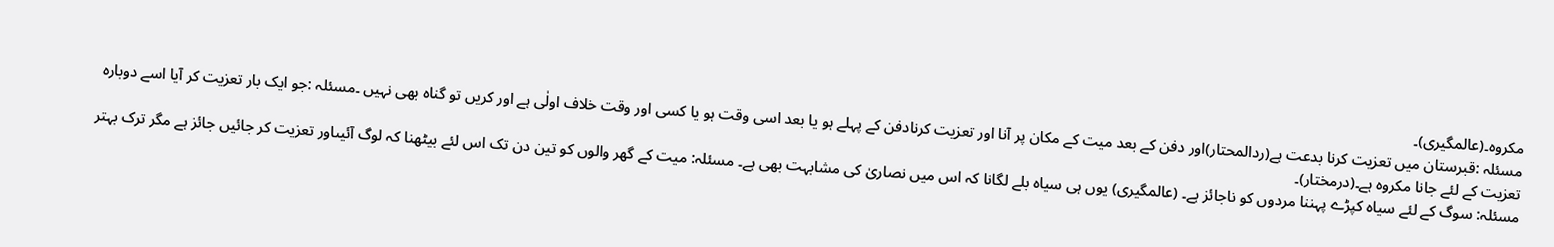مکروہ۔(عالمگیری)۔
مسئلہ :قبرستان میں تعزیت کرنا بدعت ہے(ردالمحتار)اور دفن کے بعد میت کے مکان پر آنا اور تعزیت کرنادفن کے پہلے ہو یا بعد اسی وقت ہو یا کسی اور وقت خلاف اولٰی ہے اور کریں تو گناہ بھی نہیں ۔مسئلہ :جو ایک بار تعزیت کر آیا اسے دوبارہ تعزیت کے لئے جانا مکروہ ہے۔(درمختار)۔
مسئلہ: سوگ کے لئے سیاہ کپڑے پہننا مردوں کو ناجائز ہے۔ (عالمگیری) یوں ہی سیاہ بلے لگانا کہ اس میں نصاریٰ کی مشابہت بھی ہے۔ مسئلہ: میت کے گھر والوں کو تین دن تک اس لئے بیٹھنا کہ لوگ آئیںاور تعزیت کر جائیں جائز ہے مگر ترک بہتر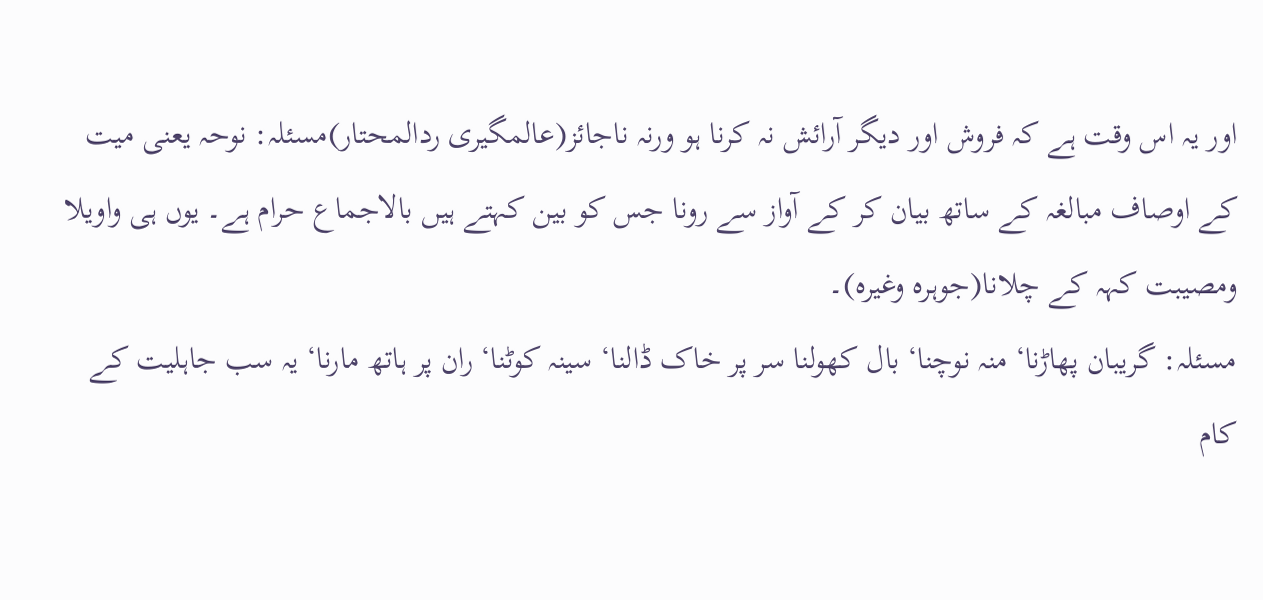اور یہ اس وقت ہے کہ فروش اور دیگر آرائش نہ کرنا ہو ورنہ ناجائز(عالمگیری ردالمحتار)مسئلہ: نوحہ یعنی میت کے اوصاف مبالغہ کے ساتھ بیان کر کے آواز سے رونا جس کو بین کہتے ہیں بالاجماع حرام ہے۔ یوں ہی واویلا ومصیبت کہہ کے چلانا(جوہرہ وغیرہ)۔
مسئلہ: گریبان پھاڑنا‘ منہ نوچنا‘ بال کھولنا سر پر خاک ڈالنا‘ سینہ کوٹنا‘ ران پر ہاتھ مارنا‘ یہ سب جاہلیت کے کام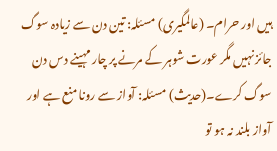ہیں اور حرام۔ (عالمگیری) مسئلہ: تین دن سے زیادہ سوگ جائز نہیں مگر عورت شوہر کے مرنے پر چار مہینے دس دن سوگ کرے۔(حدیث) مسئلہ: آواز سے رونا منع ہے اور آواز بلند نہ ہو تو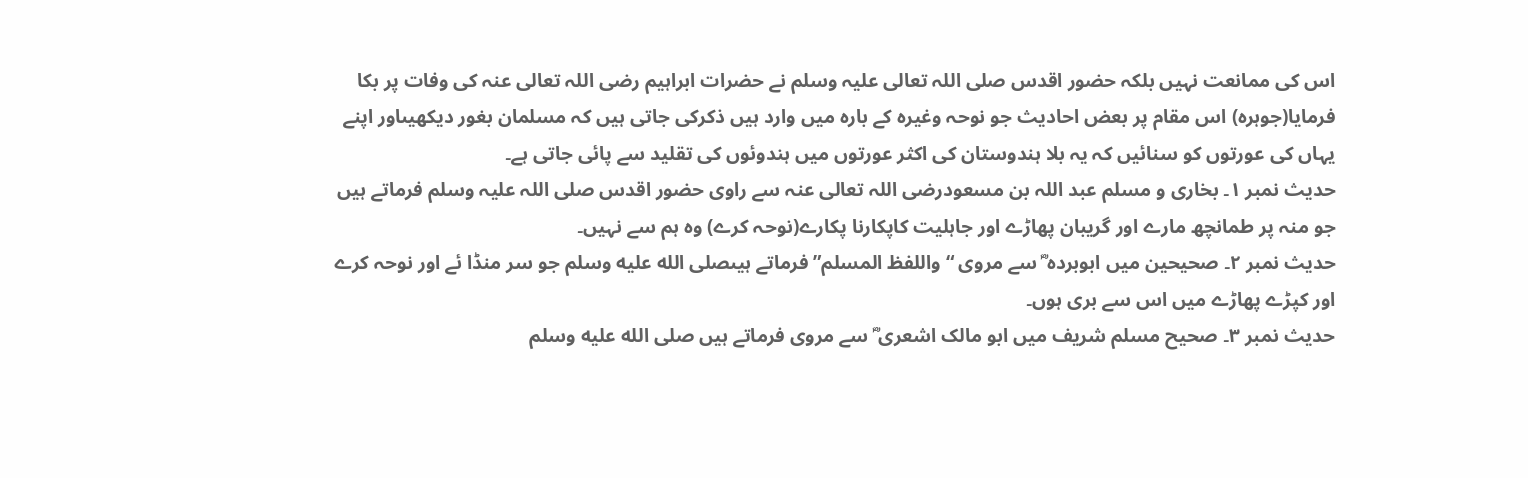اس کی ممانعت نہیں بلکہ حضور اقدس صلی اللہ تعالی علیہ وسلم نے حضرات ابراہیم رضی اللہ تعالی عنہ کی وفات پر بکا فرمایا(جوہرہ) اس مقام پر بعض احادیث جو نوحہ وغیرہ کے بارہ میں وارد ہیں ذکرکی جاتی ہیں کہ مسلمان بغور دیکھیںاور اپنے یہاں کی عورتوں کو سنائیں کہ یہ بلا ہندوستان کی اکثر عورتوں میں ہندوئوں کی تقلید سے پائی جاتی ہے۔
حدیث نمبر ۱۔ بخاری و مسلم عبد اللہ بن مسعودرضی اللہ تعالی عنہ سے راوی حضور اقدس صلی اللہ علیہ وسلم فرماتے ہیں جو منہ پر طمانچھ مارے اور گریبان پھاڑے اور جاہلیت کاپکارنا پکارے(نوحہ کرے) وہ ہم سے نہیں۔
حدیث نمبر ۲۔ صحیحین میں ابوبردہ ؓ سے مروی “واللفظ المسلم” فرماتے ہیںصلى الله عليه وسلم جو سر منڈا ئے اور نوحہ کرے اور کپڑے پھاڑے میں اس سے بری ہوں۔
حدیث نمبر ۳۔ صحیح مسلم شریف میں ابو مالک اشعری ؓ سے مروی فرماتے ہیں صلى الله عليه وسلم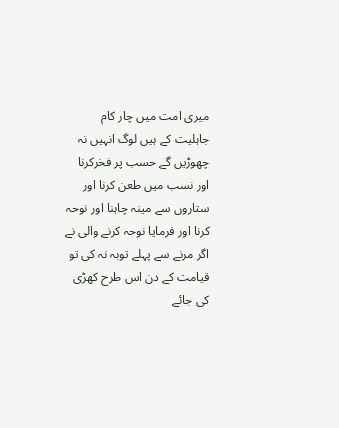میری امت میں چار کام جاہلیت کے ہیں لوگ انہیں نہ چھوڑیں گے حسب پر فخرکرنا اور نسب میں طعن کرنا اور ستاروں سے مینہ چاہنا اور نوحہ کرنا اور فرمایا نوحہ کرنے والی نے اگر مرنے سے پہلے توبہ نہ کی تو قیامت کے دن اس طرح کھڑی کی جائے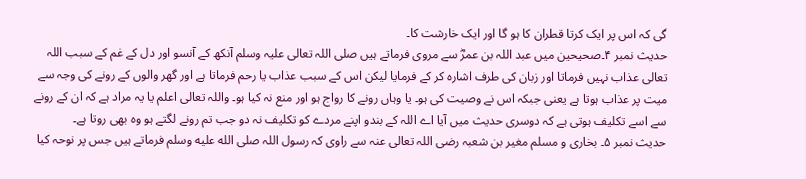گی کہ اس پر ایک کرتا قطران کا ہو گا اور ایک خارشت کا۔
حدیث نمبر ۴۔صحیحین میں عبد اللہ بن عمرؓ سے مروی فرماتے ہیں صلی اللہ تعالی علیہ وسلم آنکھ کے آنسو اور دل کے غم کے سبب اللہ تعالی عذاب نہیں فرماتا اور زبان کی طرف اشارہ کر کے فرمایا لیکن اس کے سبب عذاب یا رحم فرماتا ہے اور گھر والوں کے رونے کی وجہ سے میت پر عذاب ہوتا ہے یعنی جبکہ اس نے وصیت کی ہو۔ یا وہاں رونے کا رواج ہو اور منع نہ کیا ہو۔ واللہ تعالی اعلم یا یہ مراد ہے کہ ان کے رونے سے اسے تکلیف ہوتی ہے کہ دوسری حدیث میں آیا اے اللہ کے بندو اپنے مردے کو تکلیف نہ دو جب تم رونے لگتے ہو وہ بھی روتا ہے۔
حدیث نمبر ۵۔ بخاری و مسلم مغیر بن شعبہ رضی اللہ تعالی عنہ سے راوی کہ رسول اللہ صلى الله عليه وسلم فرماتے ہیں جس پر نوحہ کیا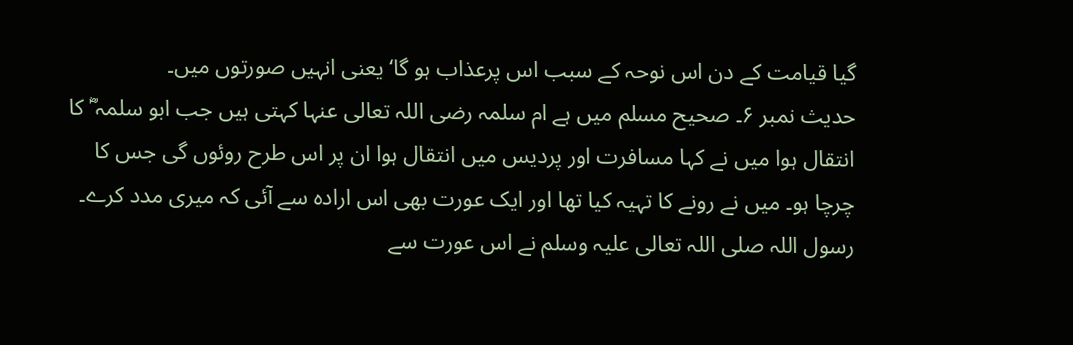گیا قیامت کے دن اس نوحہ کے سبب اس پرعذاب ہو گا‘ یعنی انہیں صورتوں میں۔
حدیث نمبر ۶۔ صحیح مسلم میں ہے ام سلمہ رضی اللہ تعالی عنہا کہتی ہیں جب ابو سلمہ ؓ کا انتقال ہوا میں نے کہا مسافرت اور پردیس میں انتقال ہوا ان پر اس طرح روئوں گی جس کا چرچا ہو۔ میں نے رونے کا تہیہ کیا تھا اور ایک عورت بھی اس ارادہ سے آئی کہ میری مدد کرے۔ رسول اللہ صلی اللہ تعالی علیہ وسلم نے اس عورت سے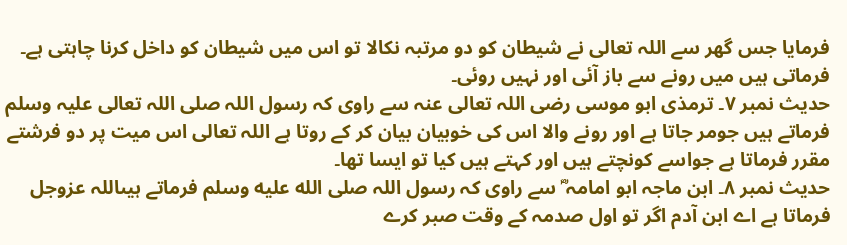فرمایا جس گھر سے اللہ تعالی نے شیطان کو دو مرتبہ نکالا تو اس میں شیطان کو داخل کرنا چاہتی ہے۔ فرماتی ہیں میں رونے سے باز آئی اور نہیں روئی۔
حدیث نمبر ۷۔ ترمذی ابو موسی رضی اللہ تعالی عنہ سے راوی کہ رسول اللہ صلی اللہ تعالی علیہ وسلم فرماتے ہیں جومر جاتا ہے اور رونے والا اس کی خوبیان بیان کر کے روتا ہے اللہ تعالی اس میت پر دو فرشتے مقرر فرماتا ہے جواسے کونچتے ہیں اور کہتے ہیں کیا تو ایسا تھا۔
حدیث نمبر ۸۔ ابن ماجہ ابو امامہ ؓ سے راوی کہ رسول اللہ صلى الله عليه وسلم فرماتے ہیںاللہ عزوجل فرماتا ہے اے ابن آدم اگر تو اول صدمہ کے وقت صبر کرے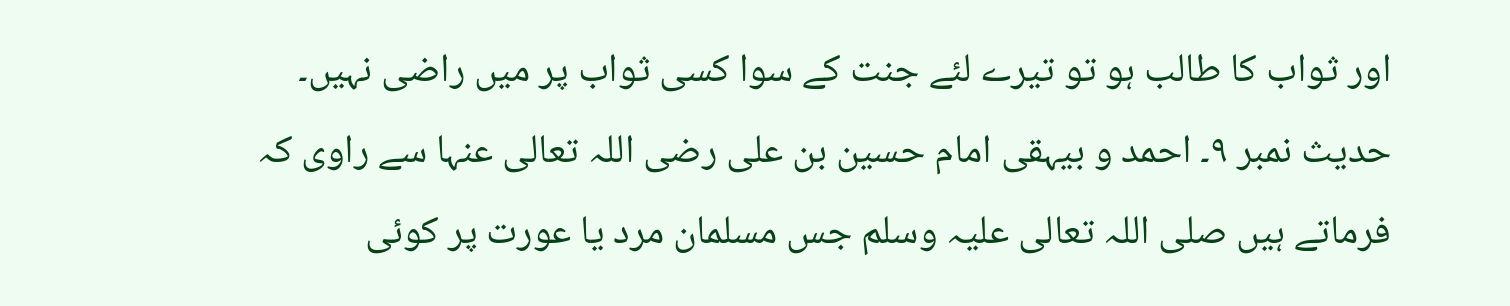اور ثواب کا طالب ہو تو تیرے لئے جنت کے سوا کسی ثواب پر میں راضی نہیں۔
حدیث نمبر ۹۔ احمد و بیہقی امام حسین بن علی رضی اللہ تعالی عنہا سے راوی کہ فرماتے ہیں صلی اللہ تعالی علیہ وسلم جس مسلمان مرد یا عورت پر کوئی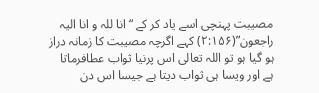مصیبت پہنچی اسے یاد کر کے “انا للہ و انا الیہ راجعون”(۲:۱۵۶) کہے اگرچہ مصیبت کا زمانہ دراز ہو گیا ہو تو اللہ تعالی اس پرنیا ثواب عطافرماتا ہے اور ویسا ہی ثواب دیتا ہے جیسا اس دن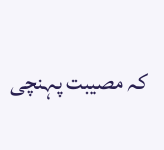کہ مصیبت پہنچی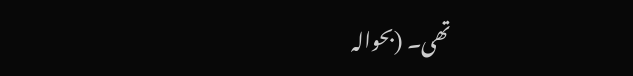تھی۔ (بحوالہ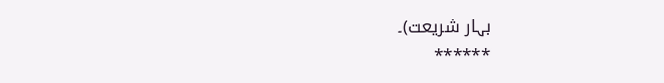بہار شریعت)۔
٭٭٭٭٭٭